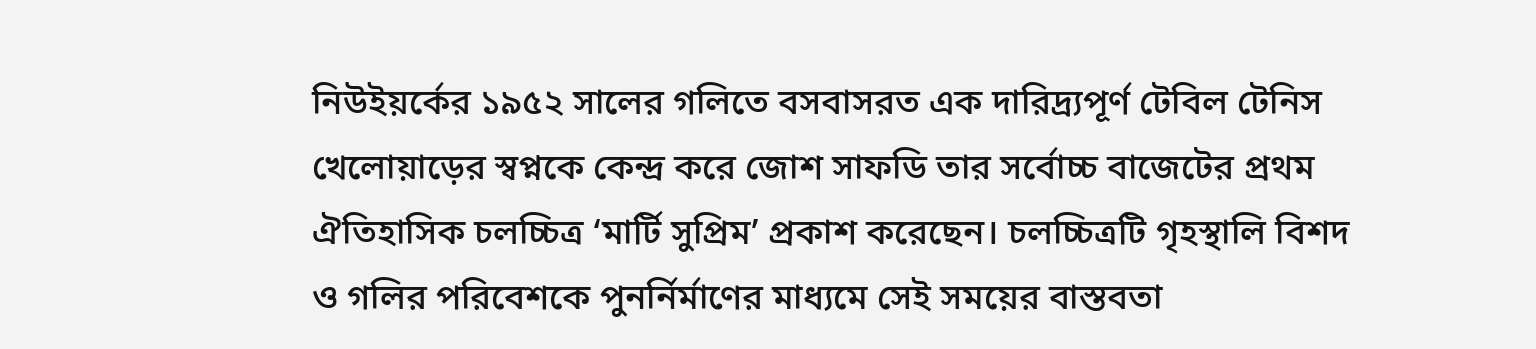নিউইয়র্কের ১৯৫২ সালের গলিতে বসবাসরত এক দারিদ্র্যপূর্ণ টেবিল টেনিস খেলোয়াড়ের স্বপ্নকে কেন্দ্র করে জোশ সাফডি তার সর্বোচ্চ বাজেটের প্রথম ঐতিহাসিক চলচ্চিত্র ‘মার্টি সুপ্রিম’ প্রকাশ করেছেন। চলচ্চিত্রটি গৃহস্থালি বিশদ ও গলির পরিবেশকে পুনর্নির্মাণের মাধ্যমে সেই সময়ের বাস্তবতা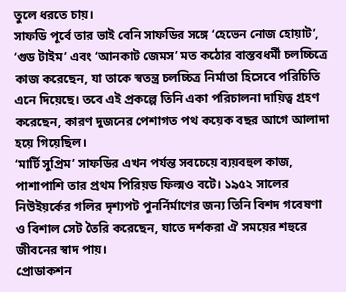তুলে ধরতে চায়।
সাফডি পূর্বে তার ভাই বেনি সাফডির সঙ্গে ‘হেভেন নোজ হোয়াট’, ‘গুড টাইম’ এবং ‘আনকাট জেমস’ মত কঠোর বাস্তবধর্মী চলচ্চিত্রে কাজ করেছেন, যা তাকে স্বতন্ত্র চলচ্চিত্র নির্মাতা হিসেবে পরিচিতি এনে দিয়েছে। তবে এই প্রকল্পে তিনি একা পরিচালনা দায়িত্ব গ্রহণ করেছেন, কারণ দুজনের পেশাগত পথ কয়েক বছর আগে আলাদা হয়ে গিয়েছিল।
‘মার্টি সুপ্রিম’ সাফডির এখন পর্যন্ত সবচেয়ে ব্যয়বহুল কাজ, পাশাপাশি তার প্রথম পিরিয়ড ফিল্মও বটে। ১৯৫২ সালের নিউইয়র্কের গলির দৃশ্যপট পুনর্নির্মাণের জন্য তিনি বিশদ গবেষণা ও বিশাল সেট তৈরি করেছেন, যাতে দর্শকরা ঐ সময়ের শহুরে জীবনের স্বাদ পায়।
প্রোডাকশন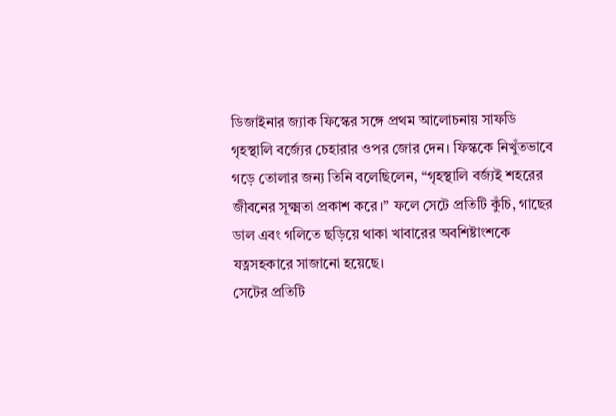ডিজাইনার জ্যাক ফিস্কের সঙ্গে প্রথম আলোচনায় সাফডি গৃহস্থালি বর্জ্যের চেহারার ওপর জোর দেন। ফিস্ককে নিখুঁতভাবে গড়ে তোলার জন্য তিনি বলেছিলেন, “গৃহস্থালি বর্জ্যই শহরের জীবনের সূক্ষ্মতা প্রকাশ করে।” ফলে সেটে প্রতিটি কুঁচি, গাছের ডাল এবং গলিতে ছড়িয়ে থাকা খাবারের অবশিষ্টাংশকে যত্নসহকারে সাজানো হয়েছে।
সেটের প্রতিটি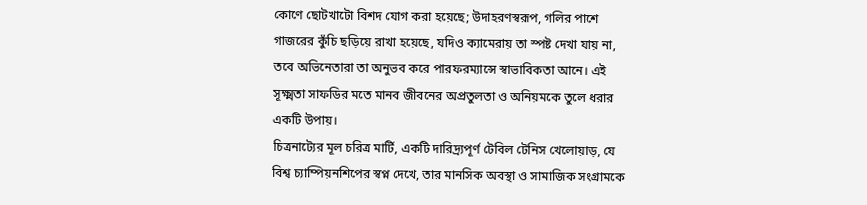কোণে ছোটখাটো বিশদ যোগ করা হয়েছে; উদাহরণস্বরূপ, গলির পাশে গাজরের কুঁচি ছড়িয়ে রাখা হয়েছে, যদিও ক্যামেরায় তা স্পষ্ট দেখা যায় না, তবে অভিনেতারা তা অনুভব করে পারফরম্যান্সে স্বাভাবিকতা আনে। এই সূক্ষ্মতা সাফডির মতে মানব জীবনের অপ্রতুলতা ও অনিয়মকে তুলে ধরার একটি উপায়।
চিত্রনাট্যের মূল চরিত্র মার্টি, একটি দারিদ্র্যপূর্ণ টেবিল টেনিস খেলোয়াড়, যে বিশ্ব চ্যাম্পিয়নশিপের স্বপ্ন দেখে, তার মানসিক অবস্থা ও সামাজিক সংগ্রামকে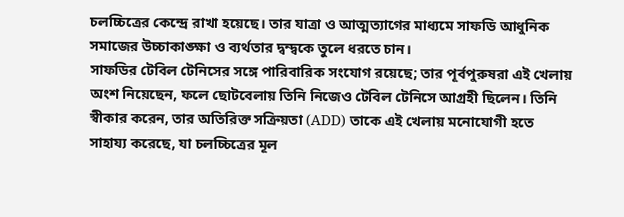চলচ্চিত্রের কেন্দ্রে রাখা হয়েছে। তার যাত্রা ও আত্মত্যাগের মাধ্যমে সাফডি আধুনিক সমাজের উচ্চাকাঙ্ক্ষা ও ব্যর্থতার দ্বন্দ্বকে তুলে ধরতে চান।
সাফডির টেবিল টেনিসের সঙ্গে পারিবারিক সংযোগ রয়েছে; তার পূর্বপুরুষরা এই খেলায় অংশ নিয়েছেন, ফলে ছোটবেলায় তিনি নিজেও টেবিল টেনিসে আগ্রহী ছিলেন। তিনি স্বীকার করেন, তার অতিরিক্ত সক্রিয়তা (ADD) তাকে এই খেলায় মনোযোগী হতে সাহায্য করেছে, যা চলচ্চিত্রের মূল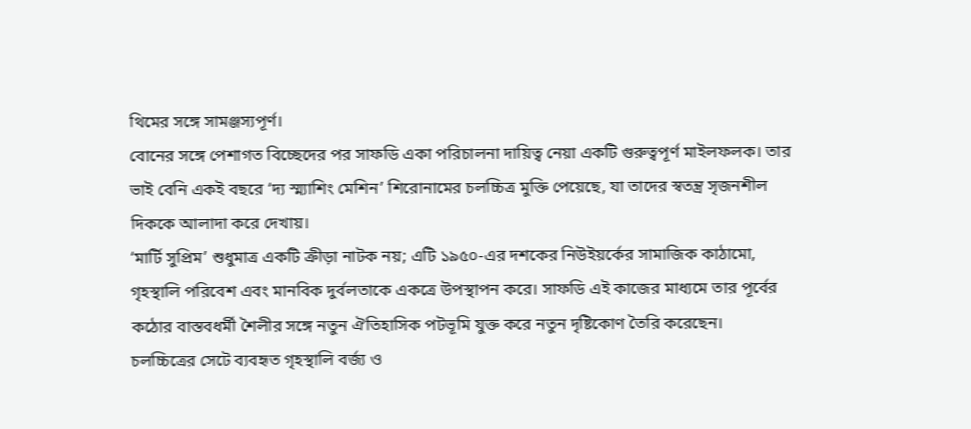থিমের সঙ্গে সামঞ্জস্যপূর্ণ।
বোনের সঙ্গে পেশাগত বিচ্ছেদের পর সাফডি একা পরিচালনা দায়িত্ব নেয়া একটি গুরুত্বপূর্ণ মাইলফলক। তার ভাই বেনি একই বছরে ‘দ্য স্ম্যাশিং মেশিন’ শিরোনামের চলচ্চিত্র মুক্তি পেয়েছে, যা তাদের স্বতন্ত্র সৃজনশীল দিককে আলাদা করে দেখায়।
‘মার্টি সুপ্রিম’ শুধুমাত্র একটি ক্রীড়া নাটক নয়; এটি ১৯৫০-এর দশকের নিউইয়র্কের সামাজিক কাঠামো, গৃহস্থালি পরিবেশ এবং মানবিক দুর্বলতাকে একত্রে উপস্থাপন করে। সাফডি এই কাজের মাধ্যমে তার পূর্বের কঠোর বাস্তবধর্মী শৈলীর সঙ্গে নতুন ঐতিহাসিক পটভূমি যুক্ত করে নতুন দৃষ্টিকোণ তৈরি করেছেন।
চলচ্চিত্রের সেটে ব্যবহৃত গৃহস্থালি বর্জ্য ও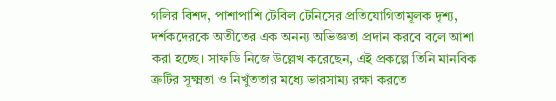গলির বিশদ, পাশাপাশি টেবিল টেনিসের প্রতিযোগিতামূলক দৃশ্য, দর্শকদেরকে অতীতের এক অনন্য অভিজ্ঞতা প্রদান করবে বলে আশা করা হচ্ছে। সাফডি নিজে উল্লেখ করেছেন, এই প্রকল্পে তিনি মানবিক ত্রুটির সূক্ষ্মতা ও নিখুঁততার মধ্যে ভারসাম্য রক্ষা করতে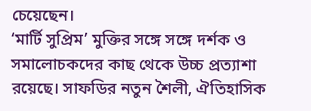চেয়েছেন।
‘মার্টি সুপ্রিম’ মুক্তির সঙ্গে সঙ্গে দর্শক ও সমালোচকদের কাছ থেকে উচ্চ প্রত্যাশা রয়েছে। সাফডির নতুন শৈলী, ঐতিহাসিক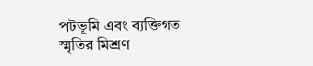পটভূমি এবং ব্যক্তিগত স্মৃতির মিশ্রণ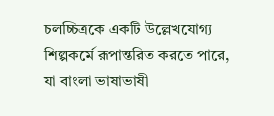চলচ্চিত্রকে একটি উল্লেখযোগ্য শিল্পকর্মে রূপান্তরিত করতে পারে, যা বাংলা ভাষাভাষী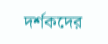দর্শকদের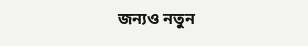জন্যও নতুন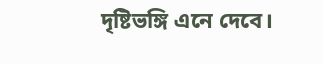দৃষ্টিভঙ্গি এনে দেবে।